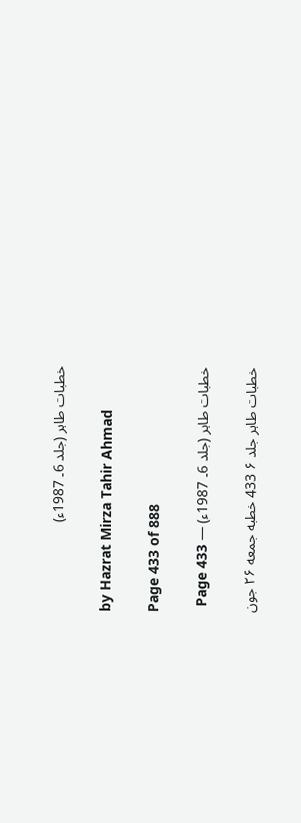خطبات طاہر (جلد 6۔ 1987ء)

by Hazrat Mirza Tahir Ahmad

Page 433 of 888

خطبات طاہر (جلد 6۔ 1987ء) — Page 433

خطبات طاہر جلد ۶ 433 خطبه جمعه ۲۶ جون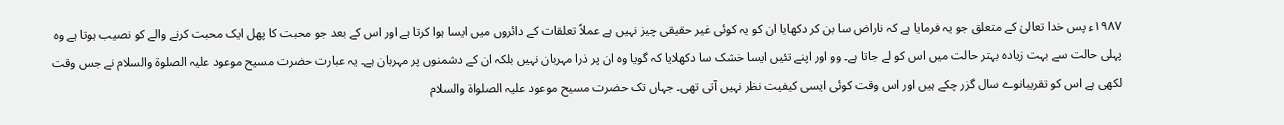۱۹۸۷ء پس خدا تعالیٰ کے متعلق جو یہ فرمایا ہے کہ ناراض سا بن کر دکھایا ان کو یہ کوئی غیر حقیقی چیز نہیں ہے عملاً تعلقات کے دائروں میں ایسا ہوا کرتا ہے اور اس کے بعد جو محبت کا پھل ایک محبت کرنے والے کو نصیب ہوتا ہے وہ پہلی حالت سے بہت زیادہ بہتر حالت میں اس کو لے جاتا ہے۔ وو اور اپنے تئیں ایسا خشک سا دکھلایا کہ گویا وہ ان پر ذرا مہربان نہیں بلکہ ان کے دشمنوں پر مہربان ہے۔ یہ عبارت حضرت مسیح موعود علیہ الصلوۃ والسلام نے جس وقت لکھی ہے اس کو تقریبانوے سال گزر چکے ہیں اور اس وقت کوئی ایسی کیفیت نظر نہیں آتی تھی۔ جہاں تک حضرت مسیح موعود علیہ الصلواۃ والسلام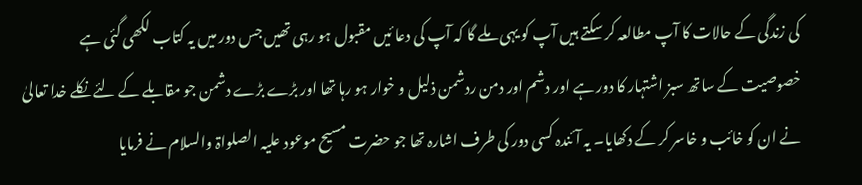کی زندگی کے حالات کا آپ مطالعہ کر سکتے ہیں آپ کو یہی ملے گا کہ آپ کی دعا ئیں مقبول ہو رہی تھیں جس دور میں یہ کتاب لکھی گئی ہے خصوصیت کے ساتھ سبز اشتہار کا دور ہے اور دشم اور دمن ردشمن ذلیل و خوار ہو رہا تھا اور بڑے بڑے دشمن جو مقابلے کے لئے نکلے خدا تعالیٰ نے ان کو خائب و خاسر کر کے دکھایا۔ یہ آئندہ کسی دور کی طرف اشارہ تھا جو حضرت مسیح موعود علیہ الصلواۃ والسلام نے فرمایا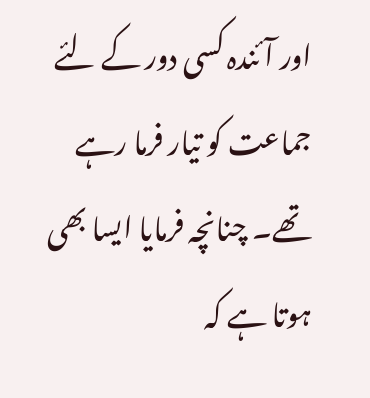اور آئندہ کسی دور کے لئے جماعت کو تیار فرما رہے تھے۔ چنانچہ فرمایا ایسا بھی ہوتا ہے کہ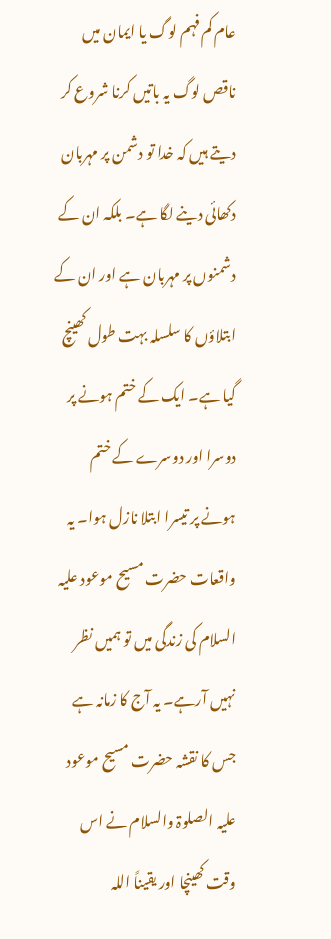عام کم فہم لوگ یا ایمان میں ناقص لوگ یہ باتیں کرنا شروع کر دیتے ہیں کہ خدا تو دشمن پر مہربان دکھائی دینے لگا ہے۔ بلکہ ان کے دشمنوں پر مہربان ہے اور ان کے ابتلاؤں کا سلسلہ بہت طول کھینچ گیا ہے۔ ایک کے ختم ہونے پر دوسرا اور دوسرے کے ختم ہونے پر تیسرا ابتلا نازل ہوا۔ یہ واقعات حضرت مسیح موعود علیہ السلام کی زندگی میں تو ہمیں نظر نہیں آرہے۔ یہ آج کا زمانہ ہے جس کا نقشہ حضرت مسیح موعود علیہ الصلوۃ والسلام نے اس وقت کھینچا اور یقیناً اللہ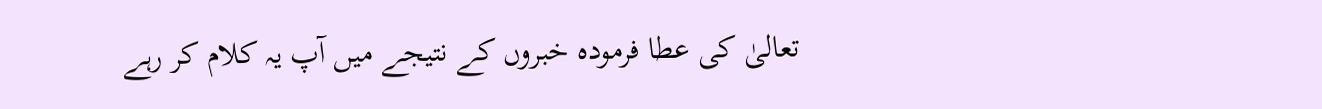تعالیٰ کی عطا فرمودہ خبروں کے نتیجے میں آپ یہ کلام کر رہے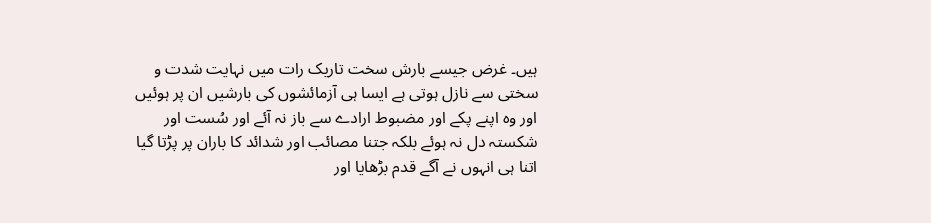ہیں۔ غرض جیسے بارش سخت تاریک رات میں نہایت شدت و سختی سے نازل ہوتی ہے ایسا ہی آزمائشوں کی بارشیں ان پر ہوئیں اور وہ اپنے پکے اور مضبوط ارادے سے باز نہ آئے اور سُست اور شکستہ دل نہ ہوئے بلکہ جتنا مصائب اور شدائد کا باران پر پڑتا گیا اتنا ہی انہوں نے آگے قدم بڑھایا اور